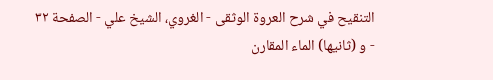التنقيح في شرح العروة الوثقى - الغروي، الشيخ علي - الصفحة ٣٢ - و (ثانيها) الماء المقارن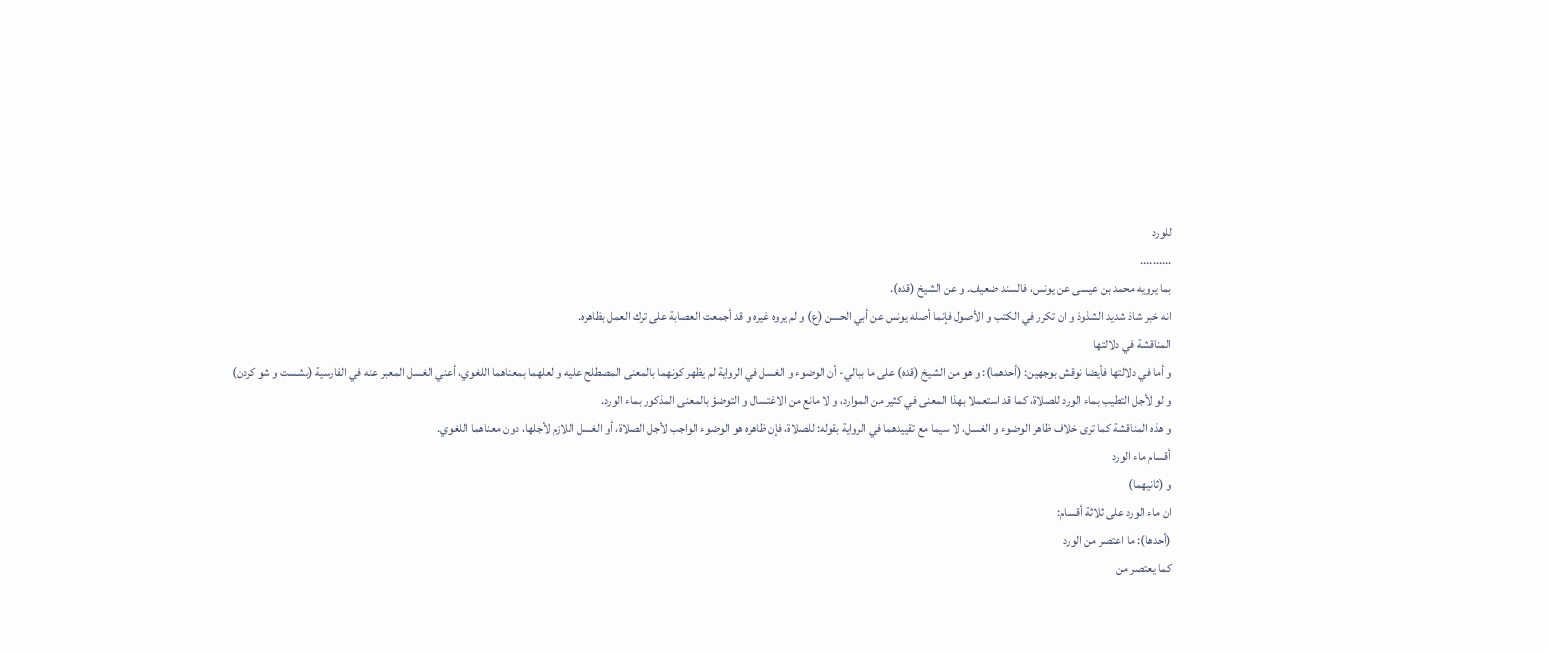للورد
..........
بما يرويه محمد بن عيسى عن يونس، فالسند ضعيف. و عن الشيخ (قده).
انه خبر شاذ شديد الشذوذ و ان تكرر في الكتب و الأصول فإنما أصله يونس عن أبي الحسن (ع) و لم يروه غيره و قد أجمعت العصابة على ترك العمل بظاهره.
المناقشة في دلالتها
و أما في دلالتها فأيضا نوقش بوجهين: (أحدهما): و هو من الشيخ (قده) على ما ببالي- أن الوضوء و الغسل في الرواية لم يظهر كونهما بالمعنى المصطلح عليه و لعلهما بمعناهما اللغوي، أعني الغسل المعبر عنه في الفارسية (بشست و شو كردن) و لو لأجل التطيب بماء الورد للصلاة، كما قد استعملا بهذا المعنى في كثير من الموارد، و لا مانع من الاغتسال و التوضؤ بالمعنى المذكور بماء الورد.
و هذه المناقشة كما ترى خلاف ظاهر الوضوء و الغسل، لا سيما مع تقييدهما في الرواية بقوله: للصلاة، فإن ظاهره هو الوضوء الواجب لأجل الصلاة، أو الغسل اللازم لأجلها، دون معناهما اللغوي.
أقسام ماء الورد
و (ثانيهما)
ان ماء الورد على ثلاثة أقسام:
(أحدها): ما اعتصر من الورد
كما يعتصر من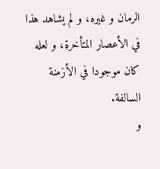الرمان و غيره، و لم يشاهد هذا في الأعصار المتأخرة، و لعله كان موجودا في الأزمنة السالفة.
و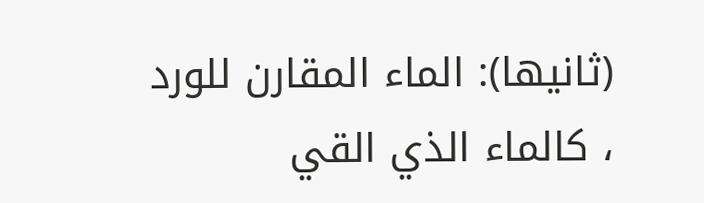(ثانيها): الماء المقارن للورد
، كالماء الذي القي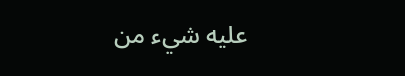عليه شيء من